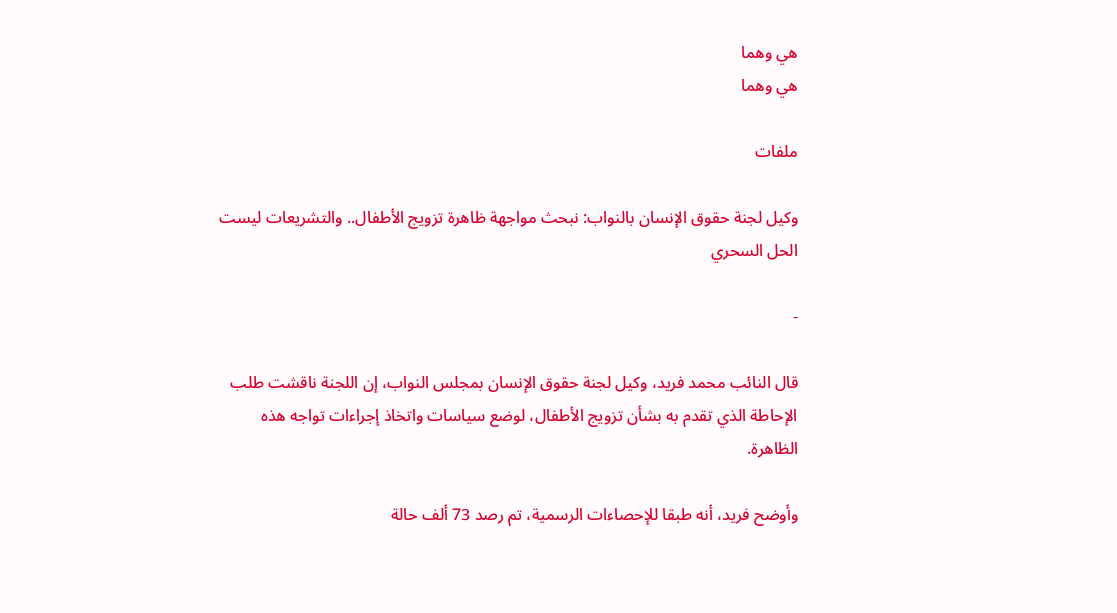هي وهما
هي وهما

ملفات

وكيل لجنة حقوق الإنسان بالنواب: نبحث مواجهة ظاهرة تزويج الأطفال.. والتشريعات ليست الحل السحري

-

قال النائب محمد فريد، وكيل لجنة حقوق الإنسان بمجلس النواب، إن اللجنة ناقشت طلب الإحاطة الذي تقدم به بشأن تزويج الأطفال، لوضع سياسات واتخاذ إجراءات تواجه هذه الظاهرة.

وأوضح فريد، أنه طبقا للإحصاءات الرسمية، تم رصد 73 ألف حالة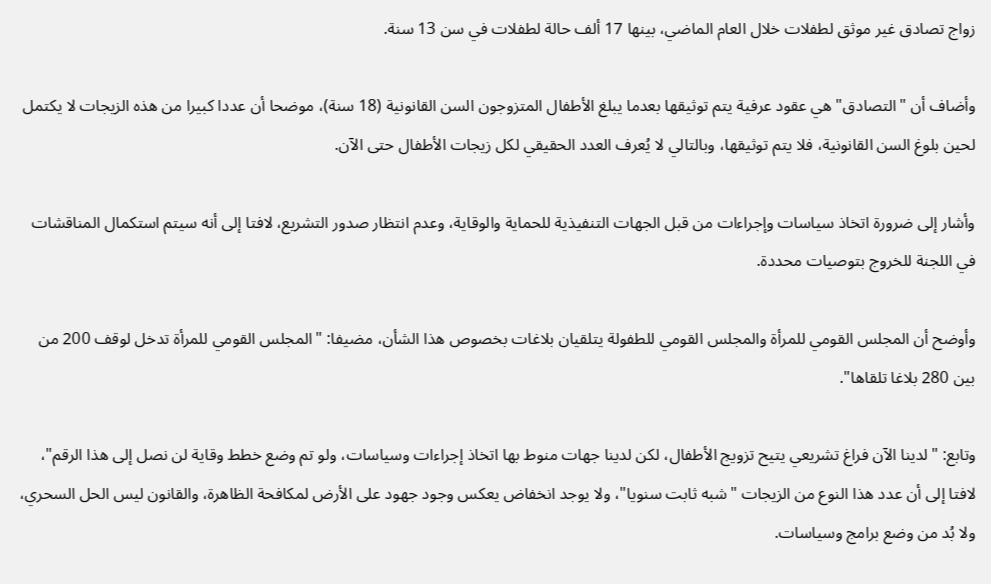زواج تصادق غير موثق لطفلات خلال العام الماضي، بينها 17 ألف حالة لطفلات في سن 13 سنة.

وأضاف أن "التصادق" هي عقود عرفية يتم توثيقها بعدما يبلغ الأطفال المتزوجون السن القانونية (18 سنة)، موضحا أن عددا كبيرا من هذه الزيجات لا يكتمل لحين بلوغ السن القانونية، فلا يتم توثيقها، وبالتالي لا يُعرف العدد الحقيقي لكل زيجات الأطفال حتى الآن.

وأشار إلى ضرورة اتخاذ سياسات وإجراءات من قبل الجهات التنفيذية للحماية والوقاية، وعدم انتظار صدور التشريع، لافتا إلى أنه سيتم استكمال المناقشات في اللجنة للخروج بتوصيات محددة.

وأوضح أن المجلس القومي للمرأة والمجلس القومي للطفولة يتلقيان بلاغات بخصوص هذا الشأن، مضيفا: "المجلس القومي للمرأة تدخل لوقف 200 من بين 280 بلاغا تلقاها".

وتابع: "لدينا الآن فراغ تشريعي يتيح تزويج الأطفال، لكن لدينا جهات منوط بها اتخاذ إجراءات وسياسات، ولو تم وضع خطط وقاية لن نصل إلى هذا الرقم"، لافتا إلى أن عدد هذا النوع من الزيجات "شبه ثابت سنويا"، ولا يوجد انخفاض يعكس وجود جهود على الأرض لمكافحة الظاهرة، والقانون ليس الحل السحري، ولا بُد من وضع برامج وسياسات.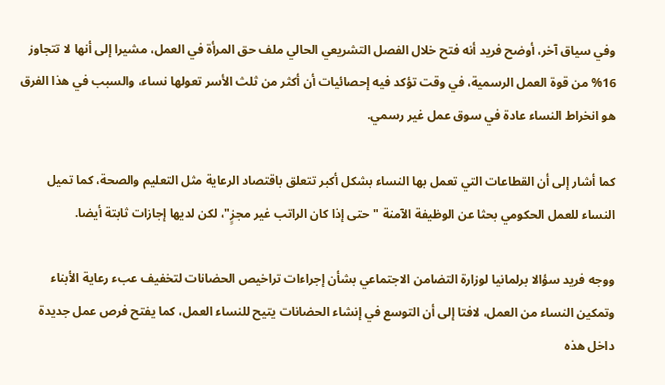وفي سياق آخر، أوضح فريد أنه فتح خلال الفصل التشريعي الحالي ملف حق المرأة في العمل، مشيرا إلى أنها لا تتجاوز 16% من قوة العمل الرسمية، في وقت تؤكد فيه إحصائيات أن أكثر من ثلث الأسر تعولها نساء، والسبب في هذا الفرق هو انخراط النساء عادة في سوق عمل غير رسمي.

كما أشار إلى أن القطاعات التي تعمل بها النساء بشكل أكبر تتعلق باقتصاد الرعاية مثل التعليم والصحة، كما تميل النساء للعمل الحكومي بحثا عن الوظيفة الآمنة "حتى إذا كان الراتب غير مجزٍ"، لكن لديها إجازات ثابتة أيضا.

ووجه فريد سؤالا برلمانيا لوزارة التضامن الاجتماعي بشأن إجراءات تراخيص الحضانات لتخفيف عبء رعاية الأبناء وتمكين النساء من العمل، لافتا إلى أن التوسع في إنشاء الحضانات يتيح للنساء العمل، كما يفتح فرص عمل جديدة داخل هذه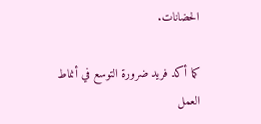الحضانات.

كما أكد فريد ضرورة التوسع في أنماط العمل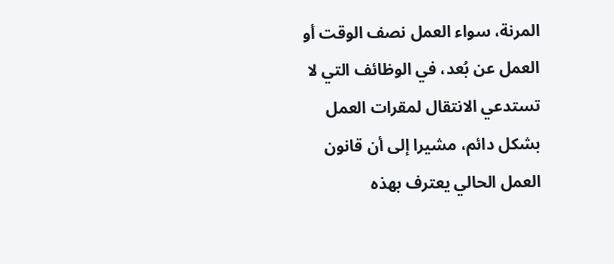المرنة، سواء العمل نصف الوقت أو العمل عن بُعد، في الوظائف التي لا تستدعي الانتقال لمقرات العمل بشكل دائم، مشيرا إلى أن قانون العمل الحالي يعترف بهذه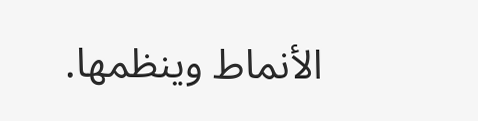الأنماط وينظمها.